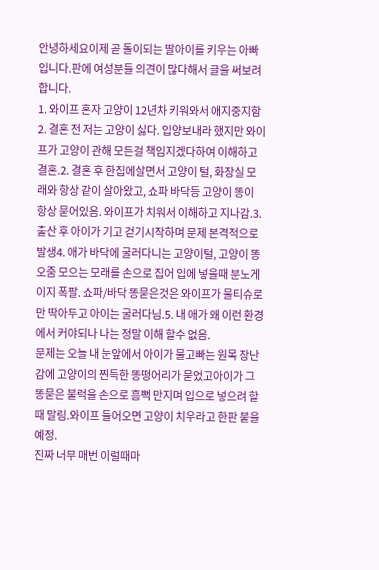안녕하세요이제 곧 돌이되는 딸아이를 키우는 아빠입니다.판에 여성분들 의견이 많다해서 글을 써보려합니다.
1. 와이프 혼자 고양이 12년차 키워와서 애지중지함2. 결혼 전 저는 고양이 싫다. 입양보내라 했지만 와이프가 고양이 관해 모든걸 책임지겠다하여 이해하고 결혼.2. 결혼 후 한집에살면서 고양이 털, 화장실 모래와 항상 같이 살아왔고, 쇼파 바닥등 고양이 똥이 항상 묻어있음. 와이프가 치워서 이해하고 지나감.3. 출산 후 아이가 기고 걷기시작하며 문제 본격적으로 발생4. 애가 바닥에 굴러다니는 고양이털, 고양이 똥오줌 모으는 모래를 손으로 집어 입에 넣을때 분노게이지 폭팔. 쇼파/바닥 똥묻은것은 와이프가 물티슈로만 딱아두고 아이는 굴러다님.5. 내 애가 왜 이런 환경에서 커야되나 나는 정말 이해 할수 없음.
문제는 오늘 내 눈앞에서 아이가 물고빠는 원목 장난감에 고양이의 찐득한 똥떵어리가 묻었고아이가 그 똥묻은 불럭을 손으로 흠뻑 만지며 입으로 넣으려 할때 말림.와이프 들어오면 고양이 치우라고 한판 붙을 예정.
진짜 너무 매번 이럴때마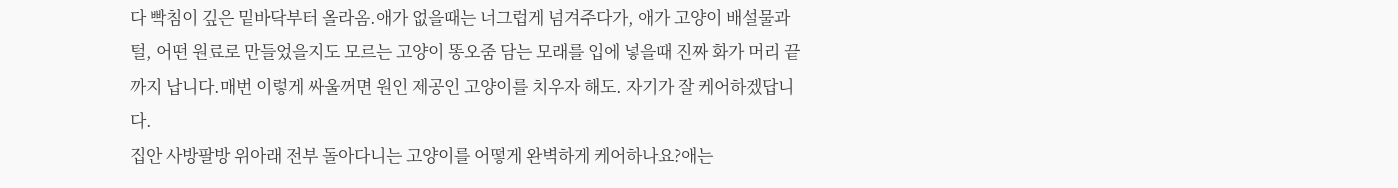다 빡침이 깊은 밑바닥부터 올라옴.애가 없을때는 너그럽게 넘겨주다가, 애가 고양이 배설물과 털, 어떤 원료로 만들었을지도 모르는 고양이 똥오줌 담는 모래를 입에 넣을때 진짜 화가 머리 끝까지 납니다.매번 이렇게 싸울꺼면 원인 제공인 고양이를 치우자 해도. 자기가 잘 케어하겠답니다.
집안 사방팔방 위아래 전부 돌아다니는 고양이를 어떻게 완벽하게 케어하나요?애는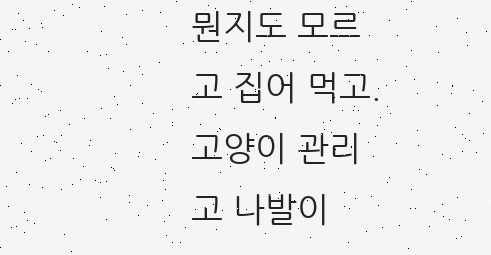뭔지도 모르고 집어 먹고. 고양이 관리고 나발이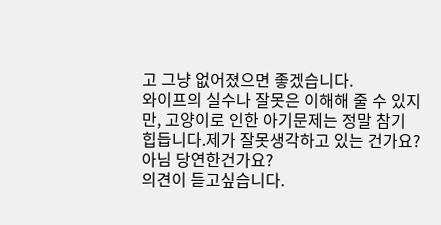고 그냥 없어졌으면 좋겠습니다.
와이프의 실수나 잘못은 이해해 줄 수 있지만, 고양이로 인한 아기문제는 정말 참기 힙듭니다.제가 잘못생각하고 있는 건가요? 아님 당연한건가요?
의견이 듣고싶습니다.